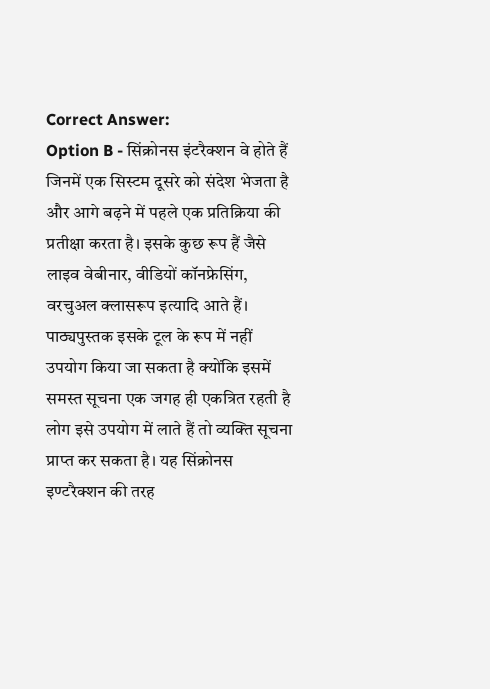Correct Answer:
Option B - सिंक्रोनस इंटरैक्शन वे होते हैं जिनमें एक सिस्टम दूसरे को संदेश भेजता है और आगे बढ़ने में पहले एक प्रतिक्रिया की प्रतीक्षा करता है। इसके कुछ रूप हैं जैसे लाइव वेबीनार, वीडियों कॉनफ्रेसिंग, वरचुअल क्लासरूप इत्यादि आते हैं। पाठ्यपुस्तक इसके टूल के रूप में नहीं उपयोग किया जा सकता है क्योंकि इसमें समस्त सूचना एक जगह ही एकत्रित रहती है लोग इसे उपयोग में लाते हैं तो व्यक्ति सूचना प्राप्त कर सकता है। यह सिंक्रोनस इण्टरैक्शन की तरह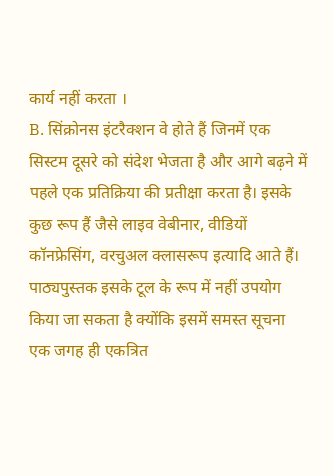कार्य नहीं करता ।
B. सिंक्रोनस इंटरैक्शन वे होते हैं जिनमें एक सिस्टम दूसरे को संदेश भेजता है और आगे बढ़ने में पहले एक प्रतिक्रिया की प्रतीक्षा करता है। इसके कुछ रूप हैं जैसे लाइव वेबीनार, वीडियों कॉनफ्रेसिंग, वरचुअल क्लासरूप इत्यादि आते हैं। पाठ्यपुस्तक इसके टूल के रूप में नहीं उपयोग किया जा सकता है क्योंकि इसमें समस्त सूचना एक जगह ही एकत्रित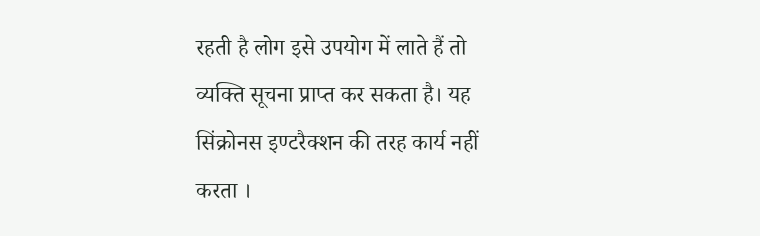रहती है लोग इसे उपयोग में लाते हैं तो व्यक्ति सूचना प्राप्त कर सकता है। यह सिंक्रोनस इण्टरैक्शन की तरह कार्य नहीं करता ।